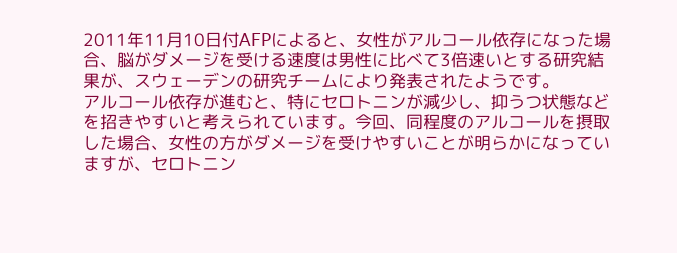2011年11月10日付AFPによると、女性がアルコール依存になった場合、脳がダメージを受ける速度は男性に比べて3倍速いとする研究結果が、スウェーデンの研究チームにより発表されたようです。
アルコール依存が進むと、特にセロトニンが減少し、抑うつ状態などを招きやすいと考えられています。今回、同程度のアルコールを摂取した場合、女性の方がダメージを受けやすいことが明らかになっていますが、セロトニン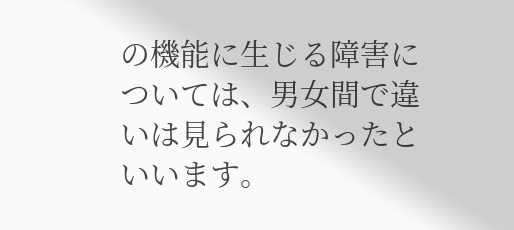の機能に生じる障害については、男女間で違いは見られなかったといいます。